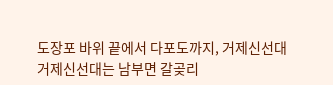도장포 바위 끝에서 다포도까지, 거제신선대
거제신선대는 남부면 갈곶리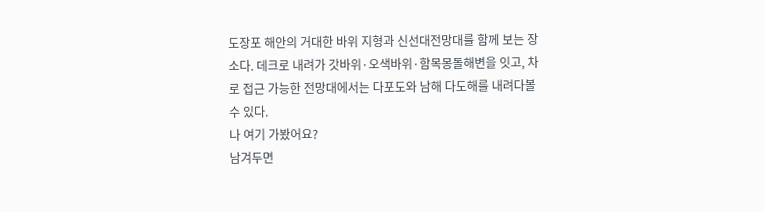도장포 해안의 거대한 바위 지형과 신선대전망대를 함께 보는 장소다. 데크로 내려가 갓바위·오색바위·함목몽돌해변을 잇고, 차로 접근 가능한 전망대에서는 다포도와 남해 다도해를 내려다볼 수 있다.
나 여기 가봤어요?
남겨두면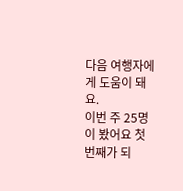다음 여행자에게 도움이 돼요.
이번 주 25명이 봤어요 첫 번째가 되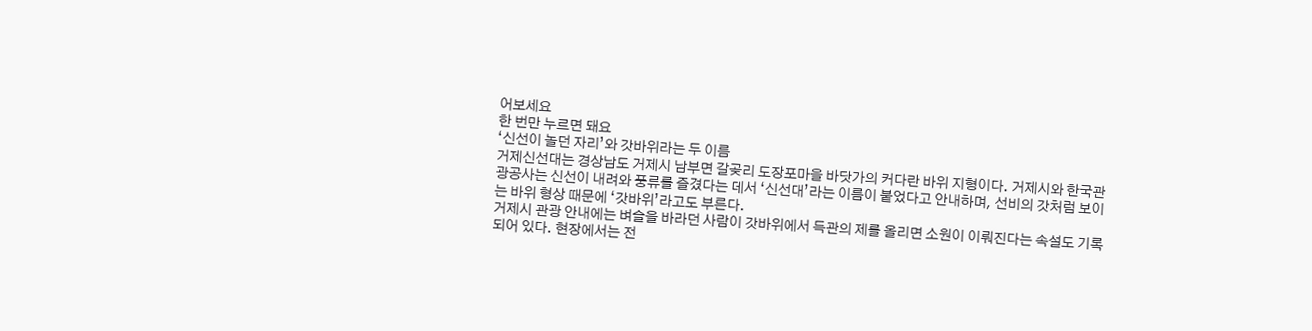어보세요
한 번만 누르면 돼요
‘신선이 놀던 자리’와 갓바위라는 두 이름
거제신선대는 경상남도 거제시 남부면 갈곶리 도장포마을 바닷가의 커다란 바위 지형이다. 거제시와 한국관광공사는 신선이 내려와 풍류를 즐겼다는 데서 ‘신선대’라는 이름이 붙었다고 안내하며, 선비의 갓처럼 보이는 바위 형상 때문에 ‘갓바위’라고도 부른다.
거제시 관광 안내에는 벼슬을 바라던 사람이 갓바위에서 득관의 제를 올리면 소원이 이뤄진다는 속설도 기록되어 있다. 현장에서는 전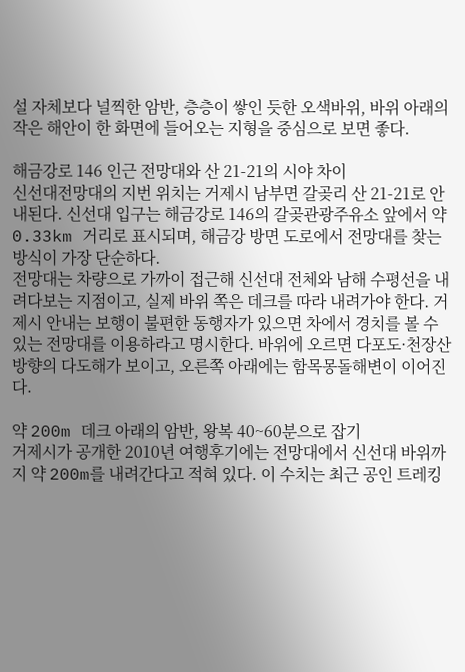설 자체보다 널찍한 암반, 층층이 쌓인 듯한 오색바위, 바위 아래의 작은 해안이 한 화면에 들어오는 지형을 중심으로 보면 좋다.

해금강로 146 인근 전망대와 산 21-21의 시야 차이
신선대전망대의 지번 위치는 거제시 남부면 갈곶리 산 21-21로 안내된다. 신선대 입구는 해금강로 146의 갈곶관광주유소 앞에서 약 0.33km 거리로 표시되며, 해금강 방면 도로에서 전망대를 찾는 방식이 가장 단순하다.
전망대는 차량으로 가까이 접근해 신선대 전체와 남해 수평선을 내려다보는 지점이고, 실제 바위 쪽은 데크를 따라 내려가야 한다. 거제시 안내는 보행이 불편한 동행자가 있으면 차에서 경치를 볼 수 있는 전망대를 이용하라고 명시한다. 바위에 오르면 다포도·천장산 방향의 다도해가 보이고, 오른쪽 아래에는 함목몽돌해변이 이어진다.

약 200m 데크 아래의 암반, 왕복 40~60분으로 잡기
거제시가 공개한 2010년 여행후기에는 전망대에서 신선대 바위까지 약 200m를 내려간다고 적혀 있다. 이 수치는 최근 공인 트레킹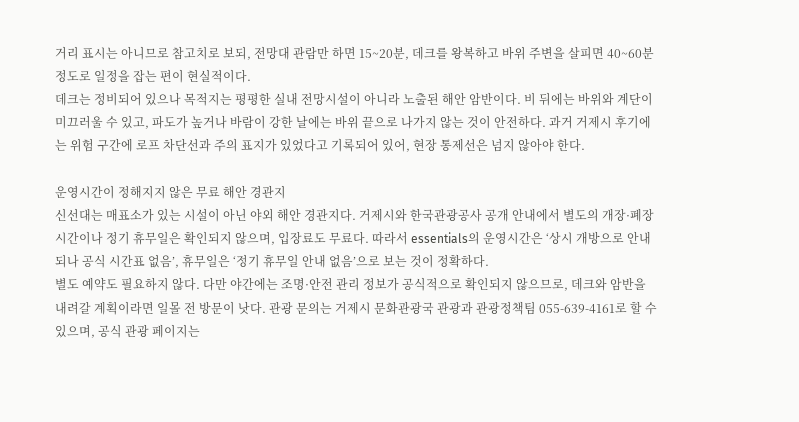거리 표시는 아니므로 참고치로 보되, 전망대 관람만 하면 15~20분, 데크를 왕복하고 바위 주변을 살피면 40~60분 정도로 일정을 잡는 편이 현실적이다.
데크는 정비되어 있으나 목적지는 평평한 실내 전망시설이 아니라 노출된 해안 암반이다. 비 뒤에는 바위와 계단이 미끄러울 수 있고, 파도가 높거나 바람이 강한 날에는 바위 끝으로 나가지 않는 것이 안전하다. 과거 거제시 후기에는 위험 구간에 로프 차단선과 주의 표지가 있었다고 기록되어 있어, 현장 통제선은 넘지 않아야 한다.

운영시간이 정해지지 않은 무료 해안 경관지
신선대는 매표소가 있는 시설이 아닌 야외 해안 경관지다. 거제시와 한국관광공사 공개 안내에서 별도의 개장·폐장 시간이나 정기 휴무일은 확인되지 않으며, 입장료도 무료다. 따라서 essentials의 운영시간은 ‘상시 개방으로 안내되나 공식 시간표 없음’, 휴무일은 ‘정기 휴무일 안내 없음’으로 보는 것이 정확하다.
별도 예약도 필요하지 않다. 다만 야간에는 조명·안전 관리 정보가 공식적으로 확인되지 않으므로, 데크와 암반을 내려갈 계획이라면 일몰 전 방문이 낫다. 관광 문의는 거제시 문화관광국 관광과 관광정책팀 055-639-4161로 할 수 있으며, 공식 관광 페이지는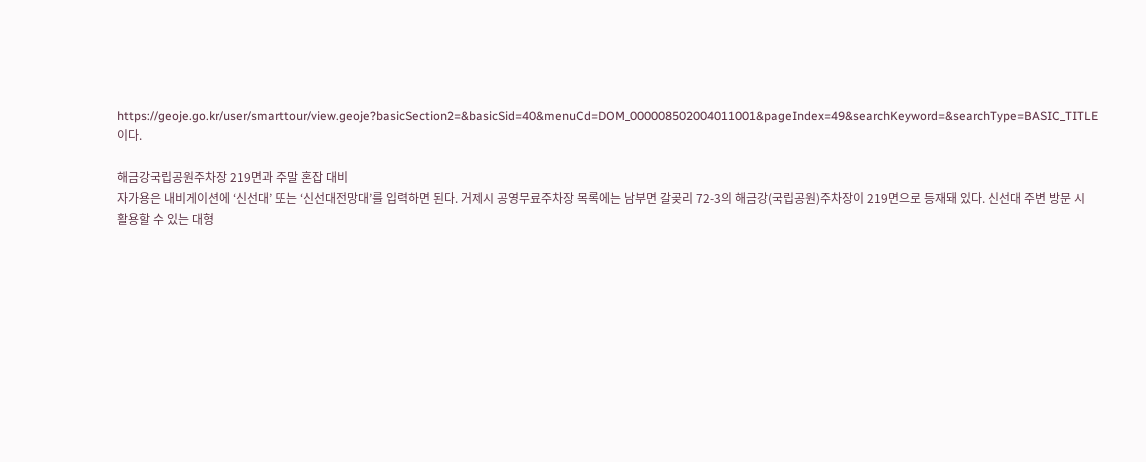https://geoje.go.kr/user/smarttour/view.geoje?basicSection2=&basicSid=40&menuCd=DOM_000008502004011001&pageIndex=49&searchKeyword=&searchType=BASIC_TITLE 이다.

해금강국립공원주차장 219면과 주말 혼잡 대비
자가용은 내비게이션에 ‘신선대’ 또는 ‘신선대전망대’를 입력하면 된다. 거제시 공영무료주차장 목록에는 남부면 갈곶리 72-3의 해금강(국립공원)주차장이 219면으로 등재돼 있다. 신선대 주변 방문 시 활용할 수 있는 대형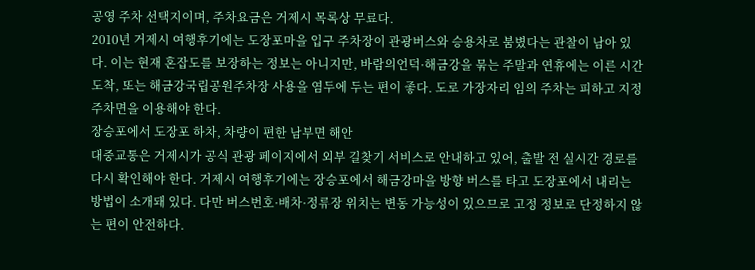공영 주차 선택지이며, 주차요금은 거제시 목록상 무료다.
2010년 거제시 여행후기에는 도장포마을 입구 주차장이 관광버스와 승용차로 붐볐다는 관찰이 남아 있다. 이는 현재 혼잡도를 보장하는 정보는 아니지만, 바람의언덕·해금강을 묶는 주말과 연휴에는 이른 시간 도착, 또는 해금강국립공원주차장 사용을 염두에 두는 편이 좋다. 도로 가장자리 임의 주차는 피하고 지정 주차면을 이용해야 한다.
장승포에서 도장포 하차, 차량이 편한 남부면 해안
대중교통은 거제시가 공식 관광 페이지에서 외부 길찾기 서비스로 안내하고 있어, 출발 전 실시간 경로를 다시 확인해야 한다. 거제시 여행후기에는 장승포에서 해금강마을 방향 버스를 타고 도장포에서 내리는 방법이 소개돼 있다. 다만 버스번호·배차·정류장 위치는 변동 가능성이 있으므로 고정 정보로 단정하지 않는 편이 안전하다.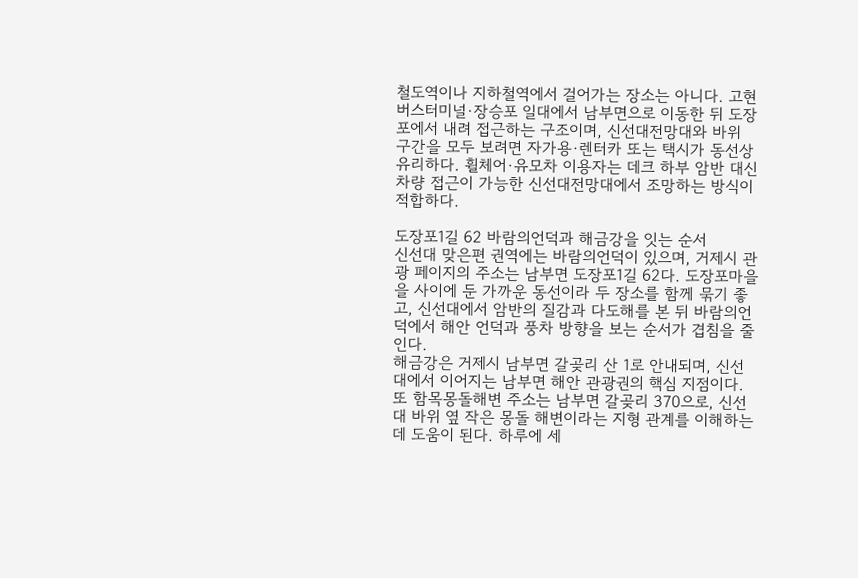철도역이나 지하철역에서 걸어가는 장소는 아니다. 고현버스터미널·장승포 일대에서 남부면으로 이동한 뒤 도장포에서 내려 접근하는 구조이며, 신선대전망대와 바위 구간을 모두 보려면 자가용·렌터카 또는 택시가 동선상 유리하다. 휠체어·유모차 이용자는 데크 하부 암반 대신 차량 접근이 가능한 신선대전망대에서 조망하는 방식이 적합하다.

도장포1길 62 바람의언덕과 해금강을 잇는 순서
신선대 맞은편 권역에는 바람의언덕이 있으며, 거제시 관광 페이지의 주소는 남부면 도장포1길 62다. 도장포마을을 사이에 둔 가까운 동선이라 두 장소를 함께 묶기 좋고, 신선대에서 암반의 질감과 다도해를 본 뒤 바람의언덕에서 해안 언덕과 풍차 방향을 보는 순서가 겹침을 줄인다.
해금강은 거제시 남부면 갈곶리 산 1로 안내되며, 신선대에서 이어지는 남부면 해안 관광권의 핵심 지점이다. 또 함목몽돌해변 주소는 남부면 갈곶리 370으로, 신선대 바위 옆 작은 몽돌 해변이라는 지형 관계를 이해하는 데 도움이 된다. 하루에 세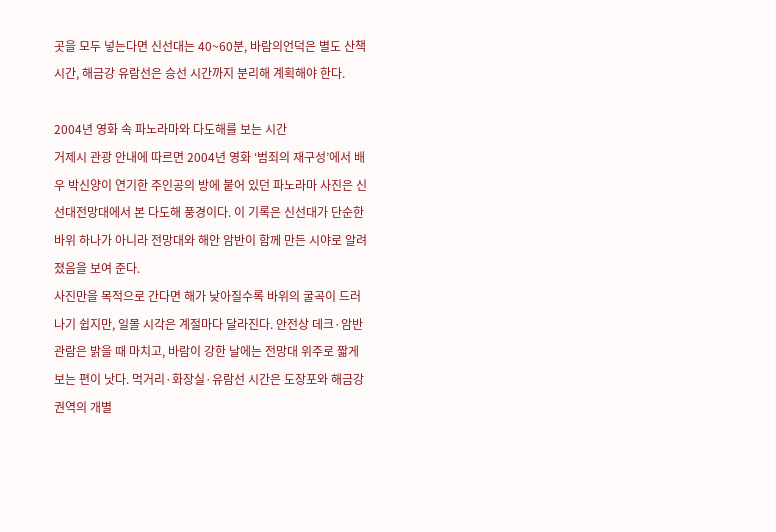곳을 모두 넣는다면 신선대는 40~60분, 바람의언덕은 별도 산책 시간, 해금강 유람선은 승선 시간까지 분리해 계획해야 한다.

2004년 영화 속 파노라마와 다도해를 보는 시간
거제시 관광 안내에 따르면 2004년 영화 ‘범죄의 재구성’에서 배우 박신양이 연기한 주인공의 방에 붙어 있던 파노라마 사진은 신선대전망대에서 본 다도해 풍경이다. 이 기록은 신선대가 단순한 바위 하나가 아니라 전망대와 해안 암반이 함께 만든 시야로 알려졌음을 보여 준다.
사진만을 목적으로 간다면 해가 낮아질수록 바위의 굴곡이 드러나기 쉽지만, 일몰 시각은 계절마다 달라진다. 안전상 데크·암반 관람은 밝을 때 마치고, 바람이 강한 날에는 전망대 위주로 짧게 보는 편이 낫다. 먹거리·화장실·유람선 시간은 도장포와 해금강 권역의 개별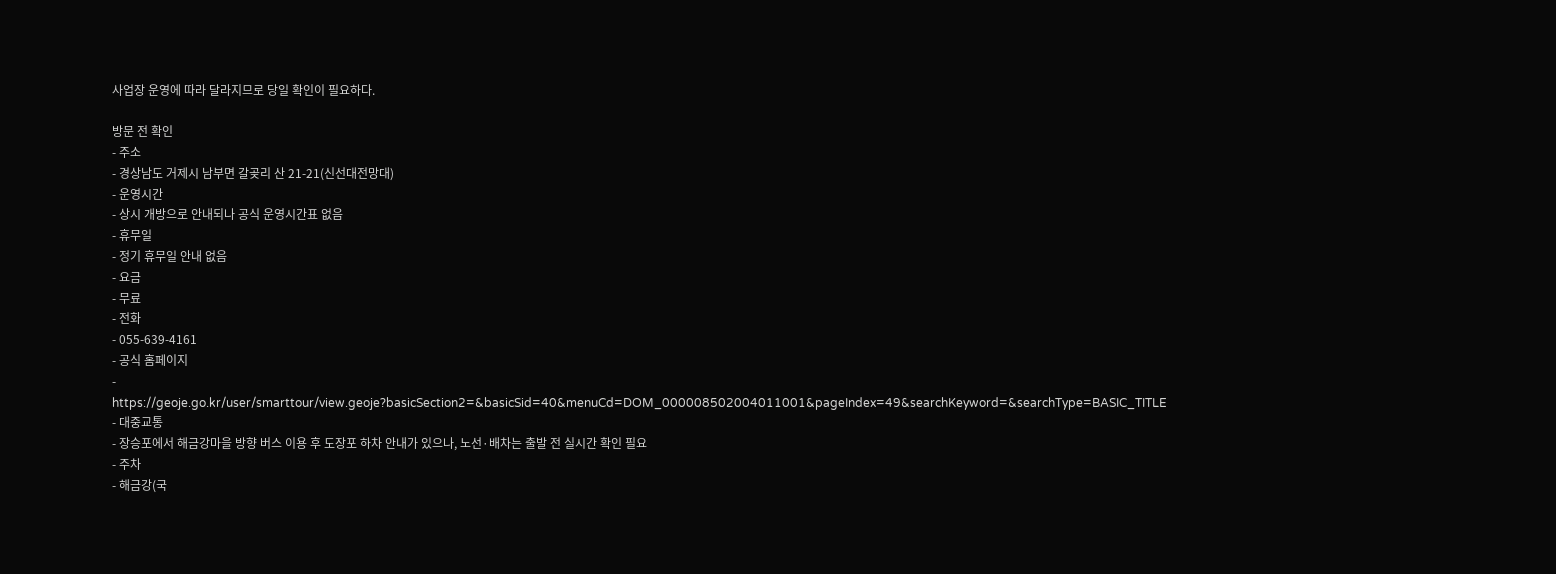사업장 운영에 따라 달라지므로 당일 확인이 필요하다.

방문 전 확인
- 주소
- 경상남도 거제시 남부면 갈곶리 산 21-21(신선대전망대)
- 운영시간
- 상시 개방으로 안내되나 공식 운영시간표 없음
- 휴무일
- 정기 휴무일 안내 없음
- 요금
- 무료
- 전화
- 055-639-4161
- 공식 홈페이지
- https://geoje.go.kr/user/smarttour/view.geoje?basicSection2=&basicSid=40&menuCd=DOM_000008502004011001&pageIndex=49&searchKeyword=&searchType=BASIC_TITLE
- 대중교통
- 장승포에서 해금강마을 방향 버스 이용 후 도장포 하차 안내가 있으나, 노선·배차는 출발 전 실시간 확인 필요
- 주차
- 해금강(국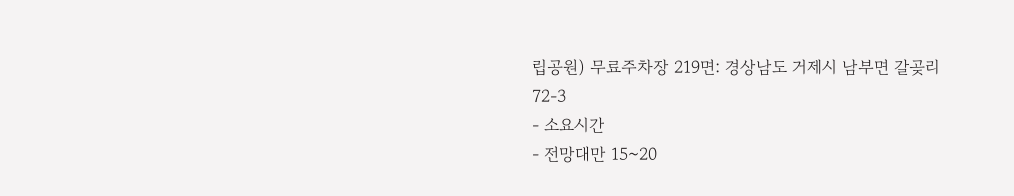립공원) 무료주차장 219면: 경상남도 거제시 남부면 갈곶리 72-3
- 소요시간
- 전망대만 15~20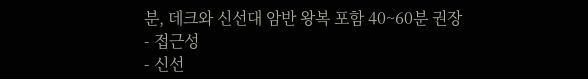분, 데크와 신선대 암반 왕복 포함 40~60분 권장
- 접근성
- 신선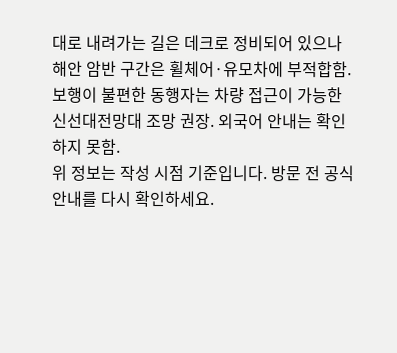대로 내려가는 길은 데크로 정비되어 있으나 해안 암반 구간은 휠체어·유모차에 부적합함. 보행이 불편한 동행자는 차량 접근이 가능한 신선대전망대 조망 권장. 외국어 안내는 확인하지 못함.
위 정보는 작성 시점 기준입니다. 방문 전 공식 안내를 다시 확인하세요.